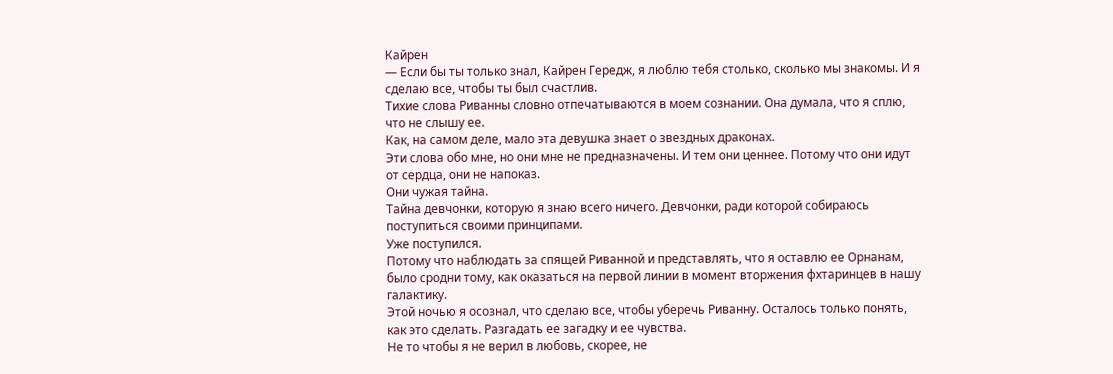Кайрен
— Если бы ты только знал, Кайрен Гередж, я люблю тебя столько, сколько мы знакомы. И я сделаю все, чтобы ты был счастлив.
Тихие слова Риванны словно отпечатываются в моем сознании. Она думала, что я сплю, что не слышу ее.
Как, на самом деле, мало эта девушка знает о звездных драконах.
Эти слова обо мне, но они мне не предназначены. И тем они ценнее. Потому что они идут от сердца, они не напоказ.
Они чужая тайна.
Тайна девчонки, которую я знаю всего ничего. Девчонки, ради которой собираюсь поступиться своими принципами.
Уже поступился.
Потому что наблюдать за спящей Риванной и представлять, что я оставлю ее Орнанам, было сродни тому, как оказаться на первой линии в момент вторжения фхтаринцев в нашу галактику.
Этой ночью я осознал, что сделаю все, чтобы уберечь Риванну. Осталось только понять, как это сделать. Разгадать ее загадку и ее чувства.
Не то чтобы я не верил в любовь, скорее, не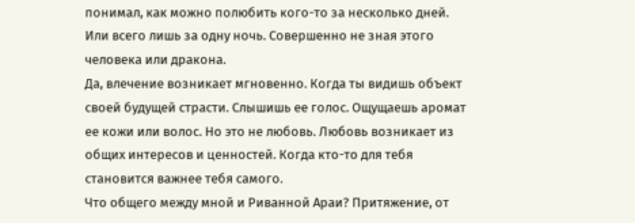понимал, как можно полюбить кого-то за несколько дней. Или всего лишь за одну ночь. Совершенно не зная этого человека или дракона.
Да, влечение возникает мгновенно. Когда ты видишь объект своей будущей страсти. Слышишь ее голос. Ощущаешь аромат ее кожи или волос. Но это не любовь. Любовь возникает из общих интересов и ценностей. Когда кто-то для тебя становится важнее тебя самого.
Что общего между мной и Риванной Араи? Притяжение, от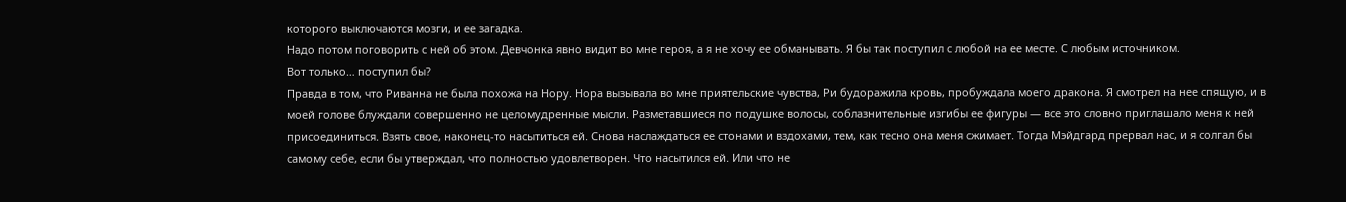которого выключаются мозги, и ее загадка.
Надо потом поговорить с ней об этом. Девчонка явно видит во мне героя, а я не хочу ее обманывать. Я бы так поступил с любой на ее месте. С любым источником.
Вот только… поступил бы?
Правда в том, что Риванна не была похожа на Нору. Нора вызывала во мне приятельские чувства, Ри будоражила кровь, пробуждала моего дракона. Я смотрел на нее спящую, и в моей голове блуждали совершенно не целомудренные мысли. Разметавшиеся по подушке волосы, соблазнительные изгибы ее фигуры — все это словно приглашало меня к ней присоединиться. Взять свое, наконец-то насытиться ей. Снова наслаждаться ее стонами и вздохами, тем, как тесно она меня сжимает. Тогда Мэйдгард прервал нас, и я солгал бы самому себе, если бы утверждал, что полностью удовлетворен. Что насытился ей. Или что не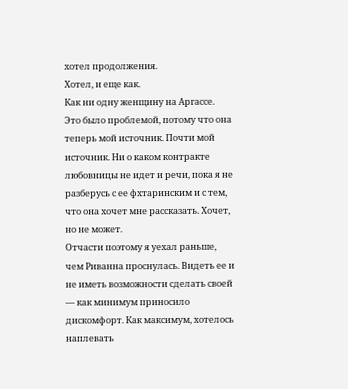хотел продолжения.
Хотел, и еще как.
Как ни одну женщину на Аргассе.
Это было проблемой, потому что она теперь мой источник. Почти мой источник. Ни о каком контракте любовницы не идет и речи, пока я не разберусь с ее фхтаринским и с тем, что она хочет мне рассказать. Хочет, но не может.
Отчасти поэтому я уехал раньше, чем Риванна проснулась. Видеть ее и не иметь возможности сделать своей — как минимум приносило дискомфорт. Как максимум, хотелось наплевать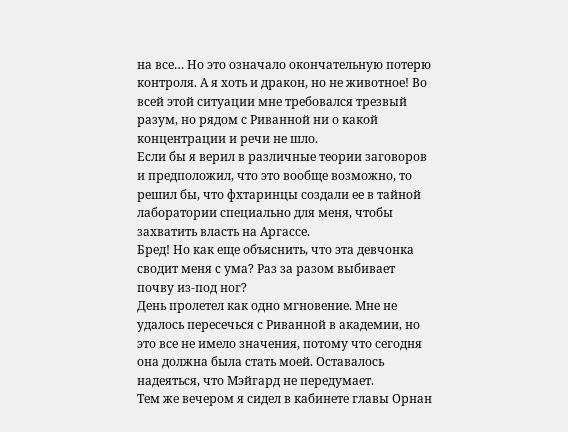на все… Но это означало окончательную потерю контроля. А я хоть и дракон, но не животное! Во всей этой ситуации мне требовался трезвый разум, но рядом с Риванной ни о какой концентрации и речи не шло.
Если бы я верил в различные теории заговоров и предположил, что это вообще возможно, то решил бы, что фхтаринцы создали ее в тайной лаборатории специально для меня, чтобы захватить власть на Аргассе.
Бред! Но как еще объяснить, что эта девчонка сводит меня с ума? Раз за разом выбивает почву из-под ног?
День пролетел как одно мгновение. Мне не удалось пересечься с Риванной в академии, но это все не имело значения, потому что сегодня она должна была стать моей. Оставалось надеяться, что Мэйгард не передумает.
Тем же вечером я сидел в кабинете главы Орнан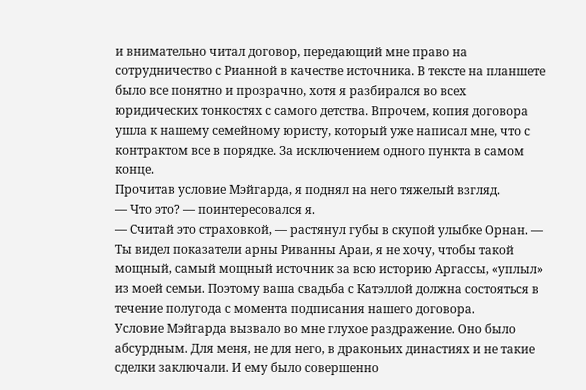и внимательно читал договор, передающий мне право на сотрудничество с Рианной в качестве источника. В тексте на планшете было все понятно и прозрачно, хотя я разбирался во всех юридических тонкостях с самого детства. Впрочем, копия договора ушла к нашему семейному юристу, который уже написал мне, что с контрактом все в порядке. За исключением одного пункта в самом конце.
Прочитав условие Мэйгарда, я поднял на него тяжелый взгляд.
— Что это? — поинтересовался я.
— Считай это страховкой, — растянул губы в скупой улыбке Орнан. — Ты видел показатели арны Риванны Араи, я не хочу, чтобы такой мощный, самый мощный источник за всю историю Аргассы, «уплыл» из моей семьи. Поэтому ваша свадьба с Катэллой должна состояться в течение полугода с момента подписания нашего договора.
Условие Мэйгарда вызвало во мне глухое раздражение. Оно было абсурдным. Для меня, не для него, в драконьих династиях и не такие сделки заключали. И ему было совершенно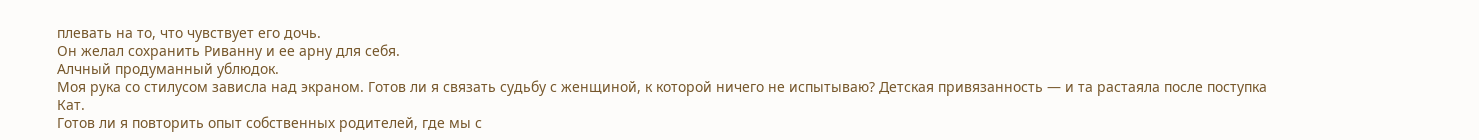плевать на то, что чувствует его дочь.
Он желал сохранить Риванну и ее арну для себя.
Алчный продуманный ублюдок.
Моя рука со стилусом зависла над экраном. Готов ли я связать судьбу с женщиной, к которой ничего не испытываю? Детская привязанность — и та растаяла после поступка Кат.
Готов ли я повторить опыт собственных родителей, где мы с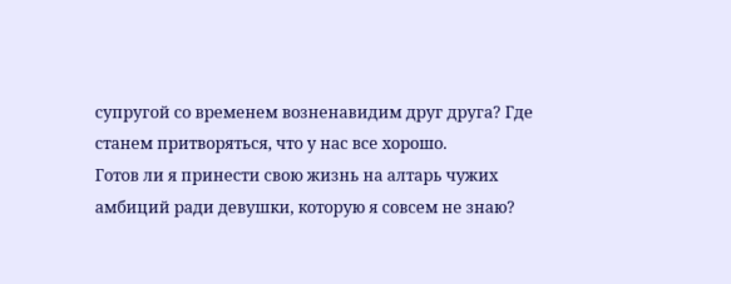супругой со временем возненавидим друг друга? Где станем притворяться, что у нас все хорошо.
Готов ли я принести свою жизнь на алтарь чужих амбиций ради девушки, которую я совсем не знаю?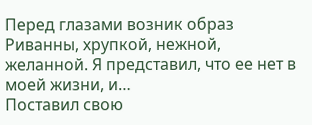Перед глазами возник образ Риванны, хрупкой, нежной, желанной. Я представил, что ее нет в моей жизни, и…
Поставил свою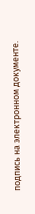подпись на электронном документе.